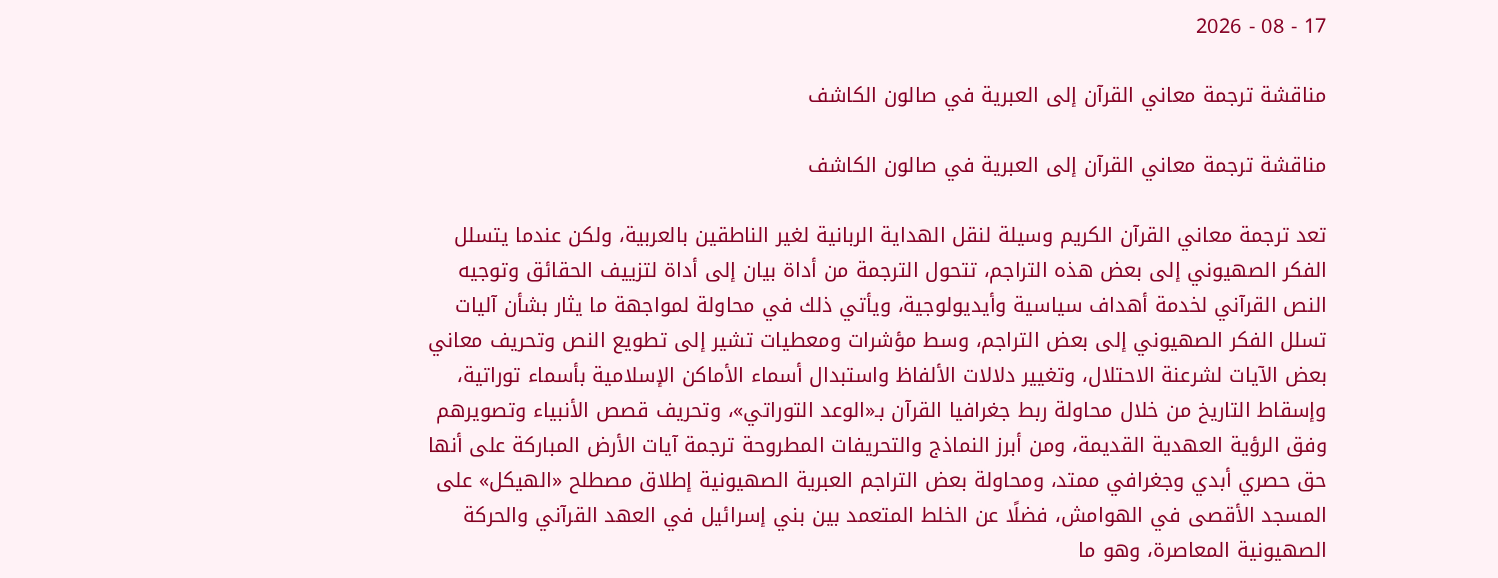17 - 08 - 2026

مناقشة ترجمة معاني القرآن إلى العبرية في صالون الكاشف

مناقشة ترجمة معاني القرآن إلى العبرية في صالون الكاشف

تعد ترجمة معاني القرآن الكريم وسيلة لنقل الهداية الربانية لغير الناطقين بالعربية، ولكن عندما يتسلل الفكر الصهيوني إلى بعض هذه التراجم، تتحول الترجمة من أداة بيان إلى أداة لتزييف الحقائق وتوجيه النص القرآني لخدمة أهداف سياسية وأيديولوجية، ويأتي ذلك في محاولة لمواجهة ما يثار بشأن آليات تسلل الفكر الصهيوني إلى بعض التراجم، وسط مؤشرات ومعطيات تشير إلى تطويع النص وتحريف معاني بعض الآيات لشرعنة الاحتلال، وتغيير دلالات الألفاظ واستبدال أسماء الأماكن الإسلامية بأسماء توراتية، وإسقاط التاريخ من خلال محاولة ربط جغرافيا القرآن بـ«الوعد التوراتي»، وتحريف قصص الأنبياء وتصويرهم وفق الرؤية العهدية القديمة، ومن أبرز النماذج والتحريفات المطروحة ترجمة آيات الأرض المباركة على أنها حق حصري أبدي وجغرافي ممتد، ومحاولة بعض التراجم العبرية الصهيونية إطلاق مصطلح «الهيكل» على المسجد الأقصى في الهوامش، فضلًا عن الخلط المتعمد بين بني إسرائيل في العهد القرآني والحركة الصهيونية المعاصرة، وهو ما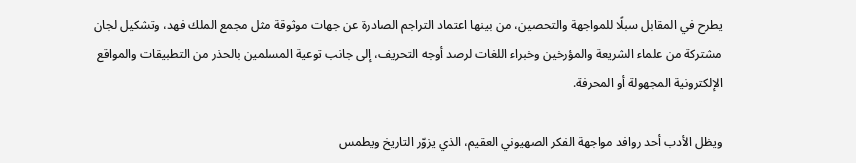يطرح في المقابل سبلًا للمواجهة والتحصين، من بينها اعتماد التراجم الصادرة عن جهات موثوقة مثل مجمع الملك فهد، وتشكيل لجان مشتركة من علماء الشريعة والمؤرخين وخبراء اللغات لرصد أوجه التحريف، إلى جانب توعية المسلمين بالحذر من التطبيقات والمواقع الإلكترونية المجهولة أو المحرفة.

ويظل الأدب أحد روافد مواجهة الفكر الصهيوني العقيم، الذي يزوّر التاريخ ويطمس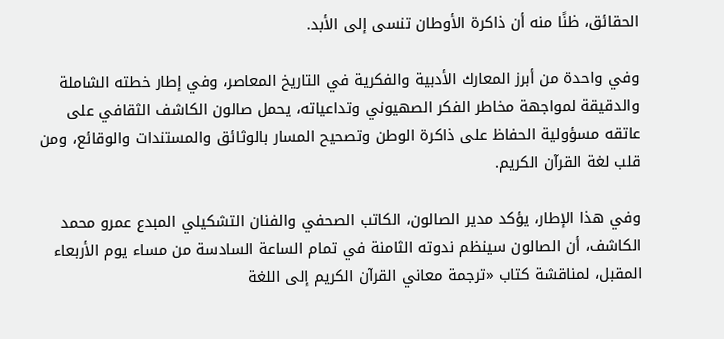الحقائق، ظنًا منه أن ذاكرة الأوطان تنسى إلى الأبد.

وفي واحدة من أبرز المعارك الأدبية والفكرية في التاريخ المعاصر، وفي إطار خطته الشاملة والدقيقة لمواجهة مخاطر الفكر الصهيوني وتداعياته، يحمل صالون الكاشف الثقافي على عاتقه مسؤولية الحفاظ على ذاكرة الوطن وتصحيح المسار بالوثائق والمستندات والوقائع، ومن قلب لغة القرآن الكريم.

وفي هذا الإطار، يؤكد مدير الصالون، الكاتب الصحفي والفنان التشكيلي المبدع عمرو محمد الكاشف، أن الصالون سينظم ندوته الثامنة في تمام الساعة السادسة من مساء يوم الأربعاء المقبل، لمناقشة كتاب «ترجمة معاني القرآن الكريم إلى اللغة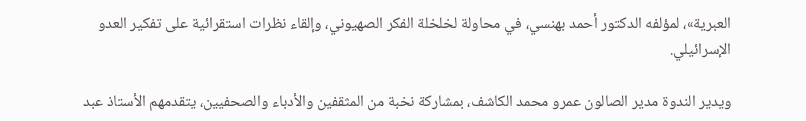العبرية»، لمؤلفه الدكتور أحمد بهنسي، في محاولة لخلخلة الفكر الصهيوني، وإلقاء نظرات استقرائية على تفكير العدو الإسرائيلي.

ويدير الندوة مدير الصالون عمرو محمد الكاشف، بمشاركة نخبة من المثقفين والأدباء والصحفيين، يتقدمهم الأستاذ عبد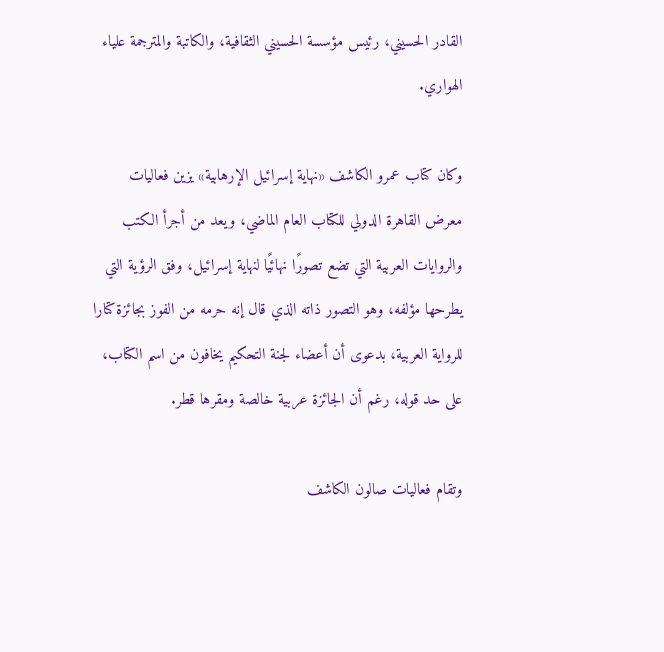القادر الحسيني، رئيس مؤسسة الحسيني الثقافية، والكاتبة والمترجمة علياء الهواري.

وكان كتاب عمرو الكاشف «نهاية إسرائيل الإرهابية» يزين فعاليات معرض القاهرة الدولي للكتاب العام الماضي، ويعد من أجرأ الكتب والروايات العربية التي تضع تصورًا نهائيًا لنهاية إسرائيل، وفق الرؤية التي يطرحها مؤلفه، وهو التصور ذاته الذي قال إنه حرمه من الفوز بجائزة كتارا للرواية العربية، بدعوى أن أعضاء لجنة التحكيم يخافون من اسم الكتاب، على حد قوله، رغم أن الجائزة عربية خالصة ومقرها قطر.

وتقام فعاليات صالون الكاشف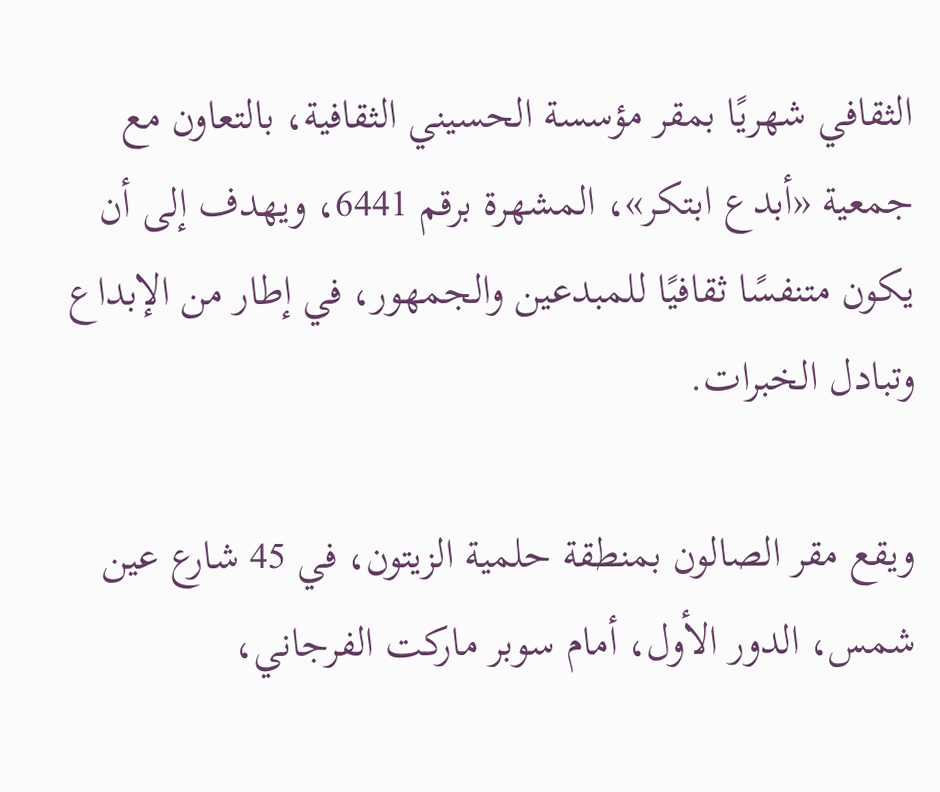الثقافي شهريًا بمقر مؤسسة الحسيني الثقافية، بالتعاون مع جمعية «أبدع ابتكر»، المشهرة برقم 6441، ويهدف إلى أن يكون متنفسًا ثقافيًا للمبدعين والجمهور، في إطار من الإبداع وتبادل الخبرات.

ويقع مقر الصالون بمنطقة حلمية الزيتون، في 45 شارع عين شمس، الدور الأول، أمام سوبر ماركت الفرجاني،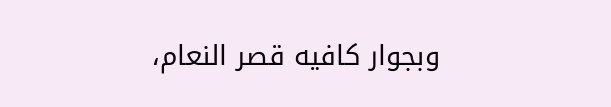وبجوار كافيه قصر النعام،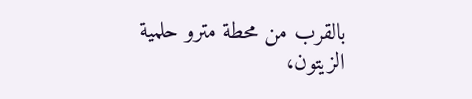بالقرب من محطة مترو حلمية الزيتون،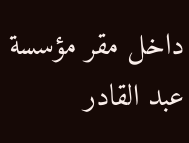داخل مقر مؤسسة عبد القادر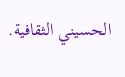الحسيني الثقافية.